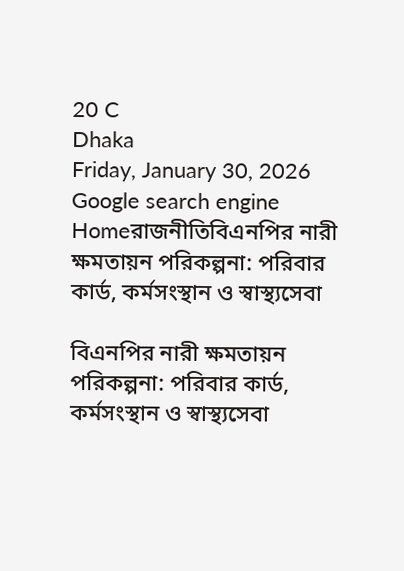20 C
Dhaka
Friday, January 30, 2026
Google search engine
Homeরাজনীতিবিএনপির নারী ক্ষমতায়ন পরিকল্পনা: পরিবার কার্ড, কর্মসংস্থান ও স্বাস্থ্যসেবা

বিএনপির নারী ক্ষমতায়ন পরিকল্পনা: পরিবার কার্ড, কর্মসংস্থান ও স্বাস্থ্যসেবা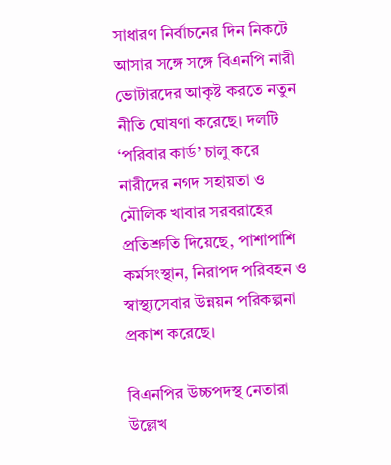সাধারণ নির্বাচনের দিন নিকটে আসার সঙ্গে সঙ্গে বিএনপি নারী ভোটারদের আকৃষ্ট করতে নতুন নীতি ঘোষণা করেছে। দলটি ‘পরিবার কার্ড’ চালু করে নারীদের নগদ সহায়তা ও মৌলিক খাবার সরবরাহের প্রতিশ্রুতি দিয়েছে, পাশাপাশি কর্মসংস্থান, নিরাপদ পরিবহন ও স্বাস্থ্যসেবার উন্নয়ন পরিকল্পনা প্রকাশ করেছে।

বিএনপির উচ্চপদস্থ নেতারা উল্লেখ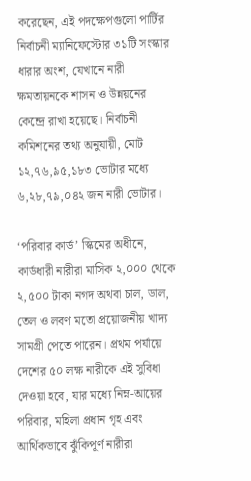করেছেন, এই পদক্ষেপগুলো পার্টির নির্বাচনী ম্যানিফেস্টোর ৩১টি সংস্কার ধারার অংশ, যেখানে নারী ক্ষমতায়নকে শাসন ও উন্নয়নের কেন্দ্রে রাখা হয়েছে। নির্বাচনী কমিশনের তথ্য অনুযায়ী, মোট ১২,৭৬,৯৫,১৮৩ ভোটার মধ্যে ৬,২৮,৭৯,০৪২ জন নারী ভোটার।

‘পরিবার কার্ড’ স্কিমের অধীনে, কার্ডধারী নারীরা মাসিক ২,০০০ থেকে ২,৫০০ টাকা নগদ অথবা চাল, ডাল, তেল ও লবণ মতো প্রয়োজনীয় খাদ্য সামগ্রী পেতে পারেন। প্রথম পর্যায়ে দেশের ৫০ লক্ষ নারীকে এই সুবিধা দেওয়া হবে, যার মধ্যে নিম্ন-আয়ের পরিবার, মহিলা প্রধান গৃহ এবং আর্থিকভাবে ঝুঁকিপূর্ণ নারীরা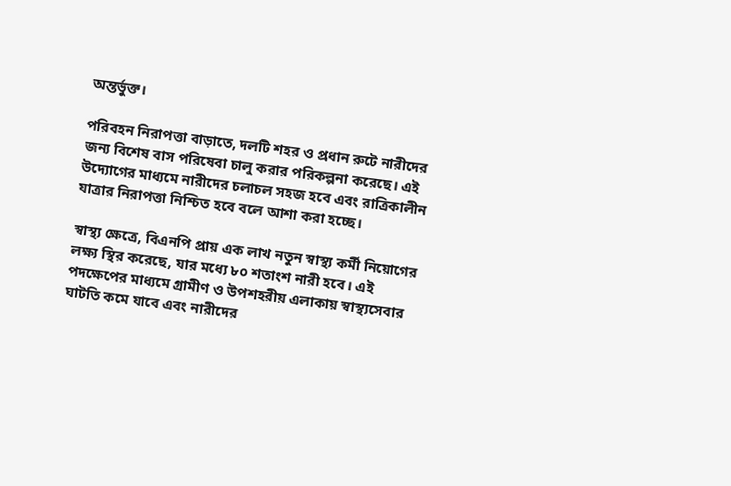অন্তর্ভুক্ত।

পরিবহন নিরাপত্তা বাড়াতে, দলটি শহর ও প্রধান রুটে নারীদের জন্য বিশেষ বাস পরিষেবা চালু করার পরিকল্পনা করেছে। এই উদ্যোগের মাধ্যমে নারীদের চলাচল সহজ হবে এবং রাত্রিকালীন যাত্রার নিরাপত্তা নিশ্চিত হবে বলে আশা করা হচ্ছে।

স্বাস্থ্য ক্ষেত্রে, বিএনপি প্রায় এক লাখ নতুন স্বাস্থ্য কর্মী নিয়োগের লক্ষ্য স্থির করেছে, যার মধ্যে ৮০ শতাংশ নারী হবে। এই পদক্ষেপের মাধ্যমে গ্রামীণ ও উপশহরীয় এলাকায় স্বাস্থ্যসেবার ঘাটতি কমে যাবে এবং নারীদের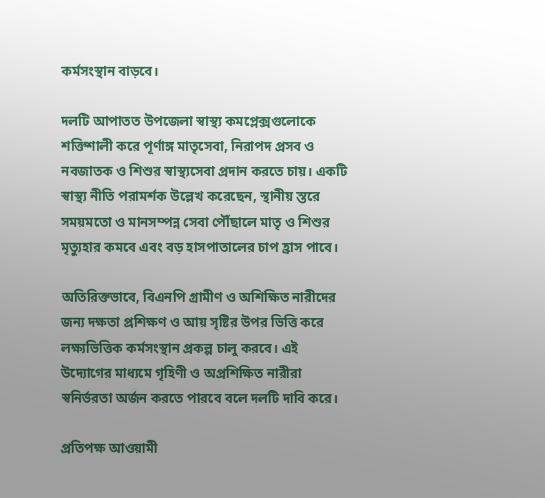কর্মসংস্থান বাড়বে।

দলটি আপাতত উপজেলা স্বাস্থ্য কমপ্লেক্সগুলোকে শক্তিশালী করে পূর্ণাঙ্গ মাতৃসেবা, নিরাপদ প্রসব ও নবজাতক ও শিশুর স্বাস্থ্যসেবা প্রদান করতে চায়। একটি স্বাস্থ্য নীতি পরামর্শক উল্লেখ করেছেন, স্থানীয় স্তরে সময়মতো ও মানসম্পন্ন সেবা পৌঁছালে মাতৃ ও শিশুর মৃত্যুহার কমবে এবং বড় হাসপাতালের চাপ হ্রাস পাবে।

অতিরিক্তভাবে, বিএনপি গ্রামীণ ও অশিক্ষিত নারীদের জন্য দক্ষতা প্রশিক্ষণ ও আয় সৃষ্টির উপর ভিত্তি করে লক্ষ্যভিত্তিক কর্মসংস্থান প্রকল্প চালু করবে। এই উদ্যোগের মাধ্যমে গৃহিণী ও অপ্রশিক্ষিত নারীরা স্বনির্ভরতা অর্জন করতে পারবে বলে দলটি দাবি করে।

প্রতিপক্ষ আওয়ামী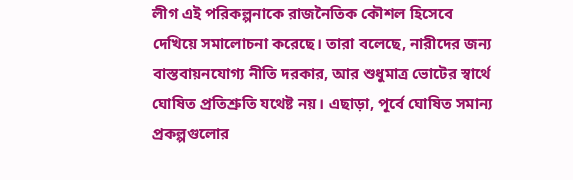লীগ এই পরিকল্পনাকে রাজনৈতিক কৌশল হিসেবে দেখিয়ে সমালোচনা করেছে। তারা বলেছে, নারীদের জন্য বাস্তবায়নযোগ্য নীতি দরকার, আর শুধুমাত্র ভোটের স্বার্থে ঘোষিত প্রতিশ্রুতি যথেষ্ট নয়। এছাড়া, পূর্বে ঘোষিত সমান্য প্রকল্পগুলোর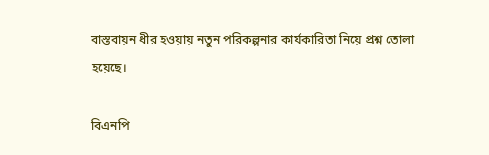বাস্তবায়ন ধীর হওয়ায় নতুন পরিকল্পনার কার্যকারিতা নিয়ে প্রশ্ন তোলা হয়েছে।

বিএনপি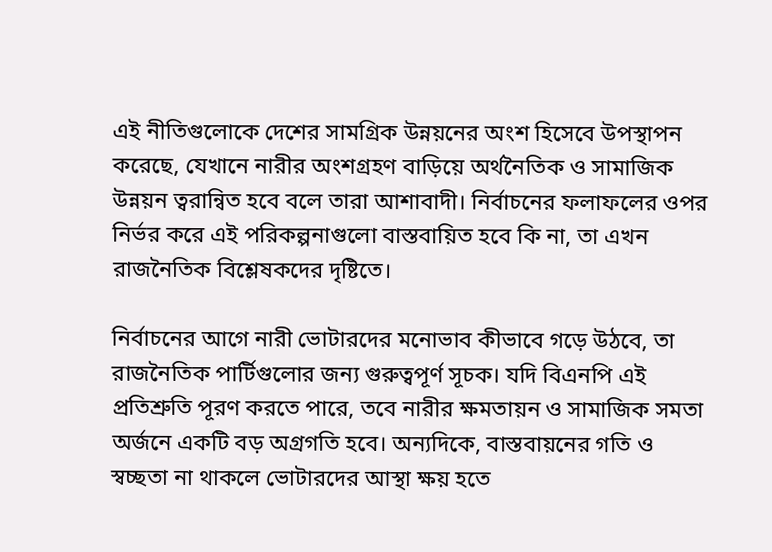এই নীতিগুলোকে দেশের সামগ্রিক উন্নয়নের অংশ হিসেবে উপস্থাপন করেছে, যেখানে নারীর অংশগ্রহণ বাড়িয়ে অর্থনৈতিক ও সামাজিক উন্নয়ন ত্বরান্বিত হবে বলে তারা আশাবাদী। নির্বাচনের ফলাফলের ওপর নির্ভর করে এই পরিকল্পনাগুলো বাস্তবায়িত হবে কি না, তা এখন রাজনৈতিক বিশ্লেষকদের দৃষ্টিতে।

নির্বাচনের আগে নারী ভোটারদের মনোভাব কীভাবে গড়ে উঠবে, তা রাজনৈতিক পার্টিগুলোর জন্য গুরুত্বপূর্ণ সূচক। যদি বিএনপি এই প্রতিশ্রুতি পূরণ করতে পারে, তবে নারীর ক্ষমতায়ন ও সামাজিক সমতা অর্জনে একটি বড় অগ্রগতি হবে। অন্যদিকে, বাস্তবায়নের গতি ও স্বচ্ছতা না থাকলে ভোটারদের আস্থা ক্ষয় হতে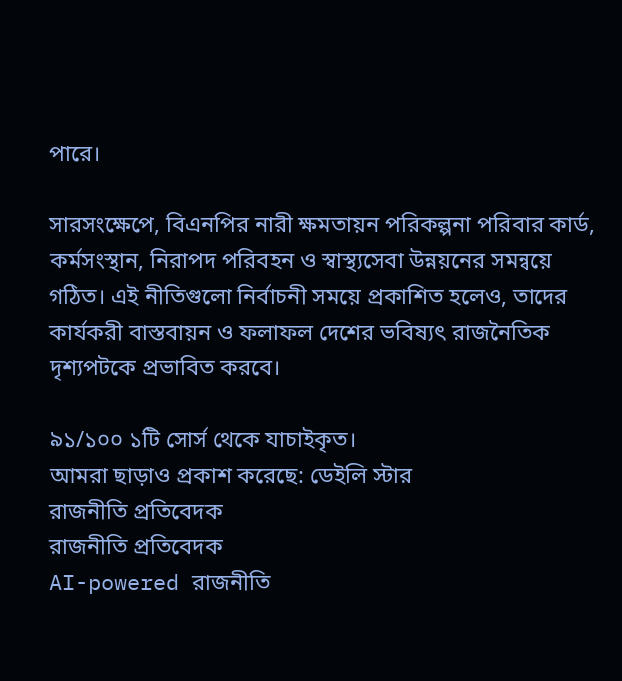পারে।

সারসংক্ষেপে, বিএনপির নারী ক্ষমতায়ন পরিকল্পনা পরিবার কার্ড, কর্মসংস্থান, নিরাপদ পরিবহন ও স্বাস্থ্যসেবা উন্নয়নের সমন্বয়ে গঠিত। এই নীতিগুলো নির্বাচনী সময়ে প্রকাশিত হলেও, তাদের কার্যকরী বাস্তবায়ন ও ফলাফল দেশের ভবিষ্যৎ রাজনৈতিক দৃশ্যপটকে প্রভাবিত করবে।

৯১/১০০ ১টি সোর্স থেকে যাচাইকৃত।
আমরা ছাড়াও প্রকাশ করেছে: ডেইলি স্টার
রাজনীতি প্রতিবেদক
রাজনীতি প্রতিবেদক
AI-powered রাজনীতি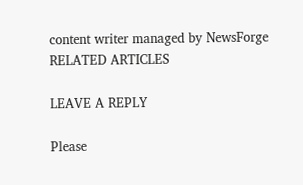content writer managed by NewsForge
RELATED ARTICLES

LEAVE A REPLY

Please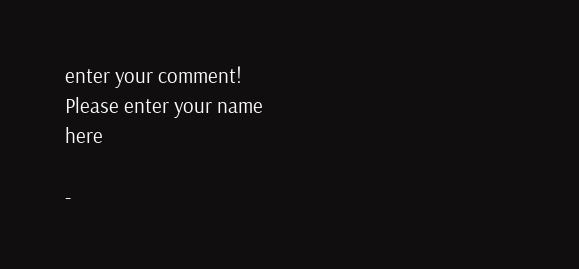enter your comment!
Please enter your name here

-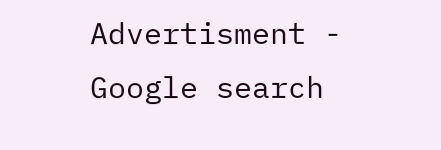Advertisment -
Google search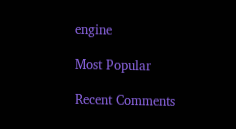engine

Most Popular

Recent Comments